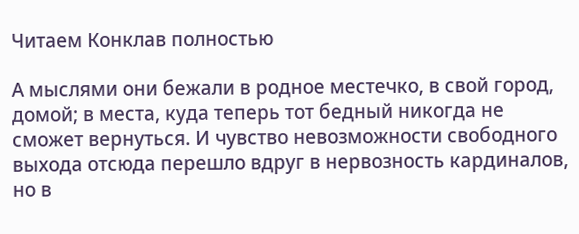Читаем Конклав полностью

А мыслями они бежали в родное местечко, в свой город, домой; в места, куда теперь тот бедный никогда не сможет вернуться. И чувство невозможности свободного выхода отсюда перешло вдруг в нервозность кардиналов, но в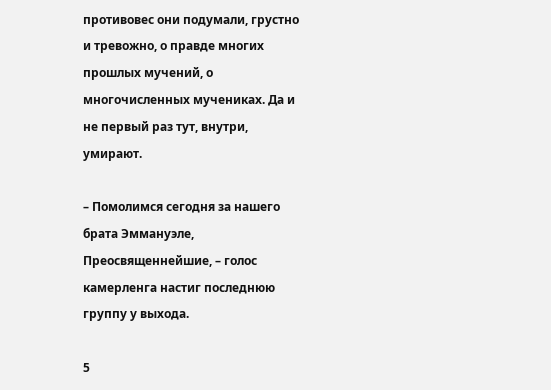противовес они подумали, грустно и тревожно, о правде многих прошлых мучений, о многочисленных мучениках. Да и не первый раз тут, внутри, умирают.

– Помолимся сегодня за нашего брата Эммануэле, Преосвященнейшие, – голос камерленга настиг последнюю группу у выхода.

5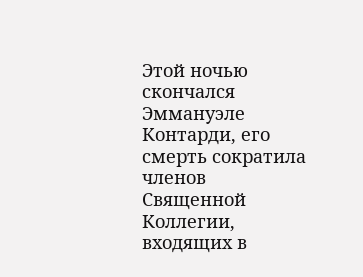Этой ночью скончался Эммануэле Контарди, его смерть сократила членов Священной Коллегии, входящих в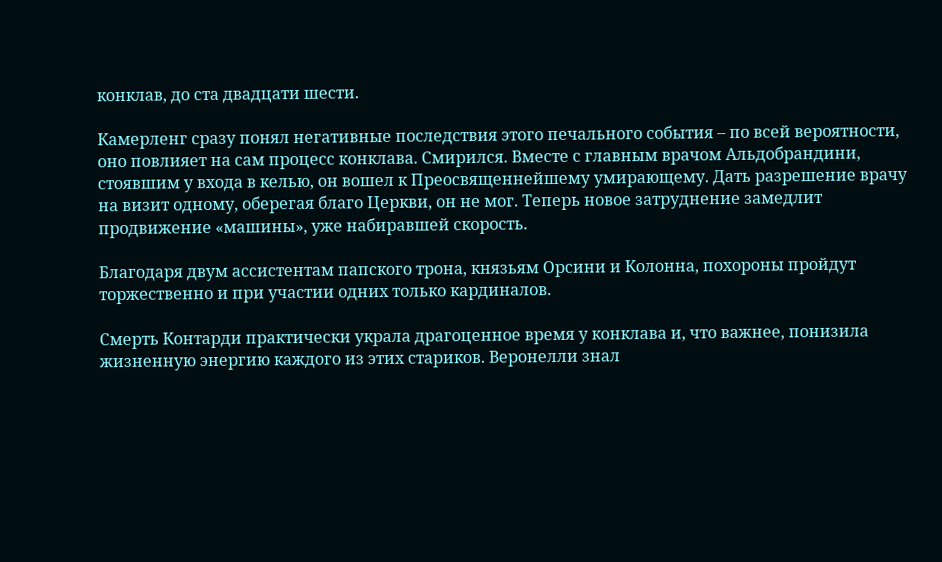конклав, до ста двадцати шести.

Камерленг сразу понял негативные последствия этого печального события – по всей вероятности, оно повлияет на сам процесс конклава. Смирился. Вместе с главным врачом Альдобрандини, стоявшим у входа в келью, он вошел к Преосвященнейшему умирающему. Дать разрешение врачу на визит одному, оберегая благо Церкви, он не мог. Теперь новое затруднение замедлит продвижение «машины», уже набиравшей скорость.

Благодаря двум ассистентам папского трона, князьям Орсини и Колонна, похороны пройдут торжественно и при участии одних только кардиналов.

Смерть Контарди практически украла драгоценное время у конклава и, что важнее, понизила жизненную энергию каждого из этих стариков. Веронелли знал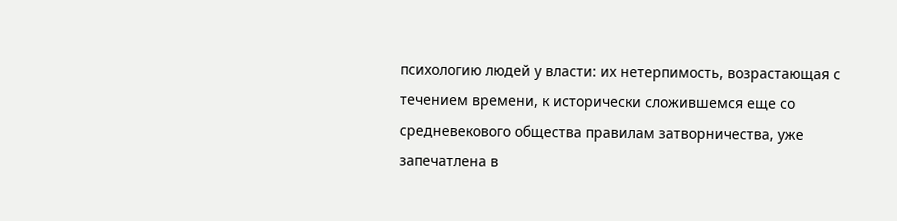психологию людей у власти: их нетерпимость, возрастающая с течением времени, к исторически сложившемся еще со средневекового общества правилам затворничества, уже запечатлена в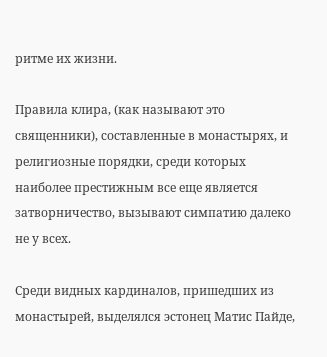ритме их жизни.

Правила клира, (как называют это священники), составленные в монастырях, и религиозные порядки, среди которых наиболее престижным все еще является затворничество, вызывают симпатию далеко не у всех.

Среди видных кардиналов, пришедших из монастырей, выделялся эстонец Матис Пайде,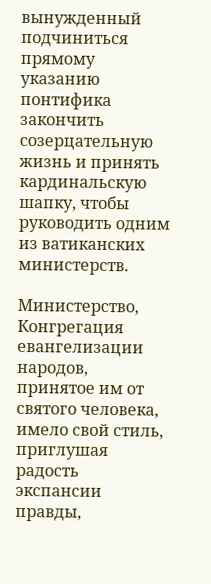вынужденный подчиниться прямому указанию понтифика закончить созерцательную жизнь и принять кардинальскую шапку, чтобы руководить одним из ватиканских министерств.

Министерство, Конгрегация евангелизации народов, принятое им от святого человека, имело свой стиль, приглушая радость экспансии правды,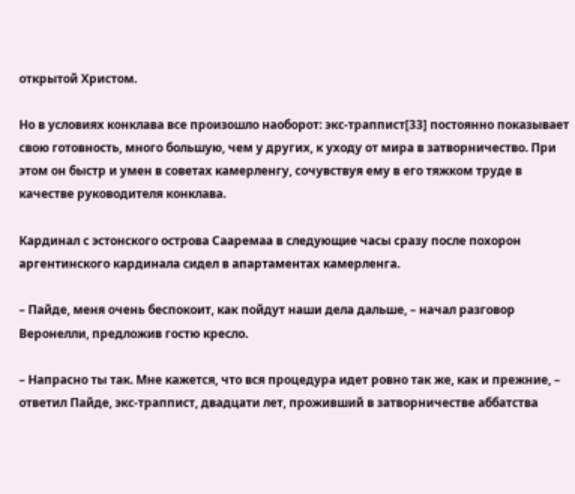открытой Христом.

Но в условиях конклава все произошло наоборот: экс-траппист[33] постоянно показывает свою готовность, много большую, чем у других, к уходу от мира в затворничество. При этом он быстр и умен в советах камерленгу, сочувствуя ему в его тяжком труде в качестве руководителя конклава.

Кардинал с эстонского острова Сааремаа в следующие часы сразу после похорон аргентинского кардинала сидел в апартаментах камерленга.

– Пайде, меня очень беспокоит, как пойдут наши дела дальше, – начал разговор Веронелли, предложив гостю кресло.

– Напрасно ты так. Мне кажется, что вся процедура идет ровно так же, как и прежние, – ответил Пайде, экс-траппист, двадцати лет, проживший в затворничестве аббатства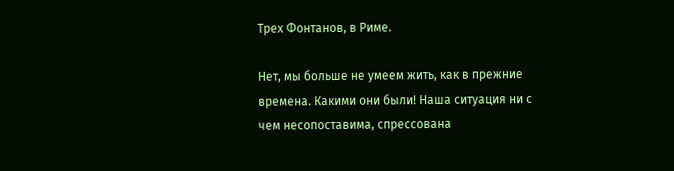Трех Фонтанов, в Риме.

Нет, мы больше не умеем жить, как в прежние времена. Какими они были! Наша ситуация ни с чем несопоставима, спрессована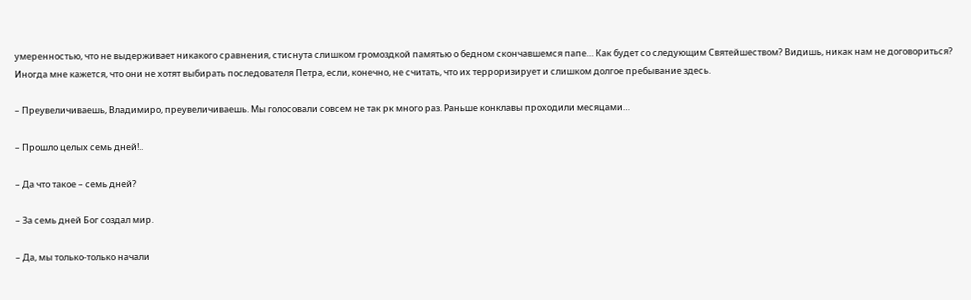умеренностью, что не выдерживает никакого сравнения, стиснута слишком громоздкой памятью о бедном скончавшемся папе… Как будет со следующим Святейшеством? Видишь, никак нам не договориться? Иногда мне кажется, что они не хотят выбирать последователя Петра, если, конечно, не считать, что их терроризирует и слишком долгое пребывание здесь.

– Преувеличиваешь, Владимиро, преувеличиваешь. Мы голосовали совсем не так рк много раз. Раньше конклавы проходили месяцами…

– Прошло целых семь дней!..

– Да что такое – семь дней?

– За семь дней Бог создал мир.

– Да, мы только-только начали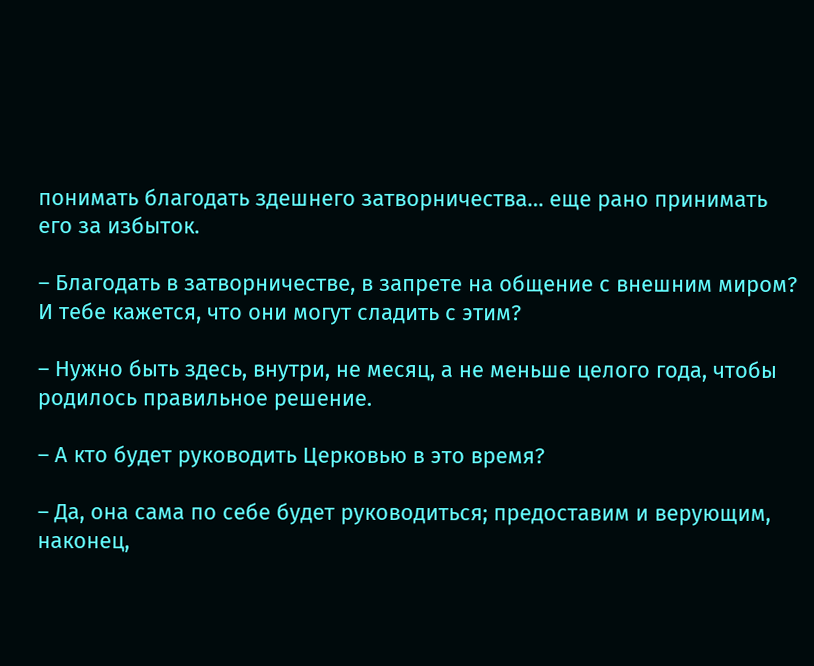понимать благодать здешнего затворничества… еще рано принимать его за избыток.

– Благодать в затворничестве, в запрете на общение с внешним миром? И тебе кажется, что они могут сладить с этим?

– Нужно быть здесь, внутри, не месяц, а не меньше целого года, чтобы родилось правильное решение.

– А кто будет руководить Церковью в это время?

– Да, она сама по себе будет руководиться; предоставим и верующим, наконец,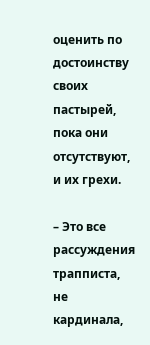оценить по достоинству своих пастырей, пока они отсутствуют, и их грехи.

– Это все рассуждения трапписта, не кардинала,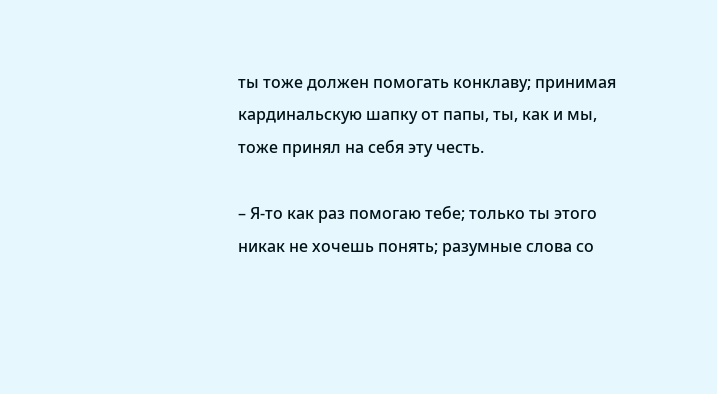ты тоже должен помогать конклаву; принимая кардинальскую шапку от папы, ты, как и мы, тоже принял на себя эту честь.

– Я-то как раз помогаю тебе; только ты этого никак не хочешь понять; разумные слова со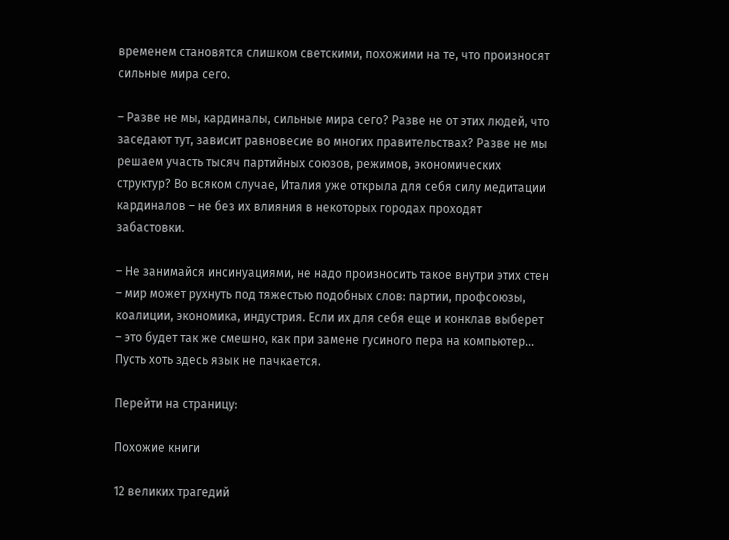временем становятся слишком светскими, похожими на те, что произносят сильные мира сего.

– Разве не мы, кардиналы, сильные мира сего? Разве не от этих людей, что заседают тут, зависит равновесие во многих правительствах? Разве не мы решаем участь тысяч партийных союзов, режимов, экономических структур? Во всяком случае, Италия уже открыла для себя силу медитации кардиналов – не без их влияния в некоторых городах проходят забастовки.

– Не занимайся инсинуациями, не надо произносить такое внутри этих стен – мир может рухнуть под тяжестью подобных слов: партии, профсоюзы, коалиции, экономика, индустрия. Если их для себя еще и конклав выберет – это будет так же смешно, как при замене гусиного пера на компьютер… Пусть хоть здесь язык не пачкается.

Перейти на страницу:

Похожие книги

12 великих трагедий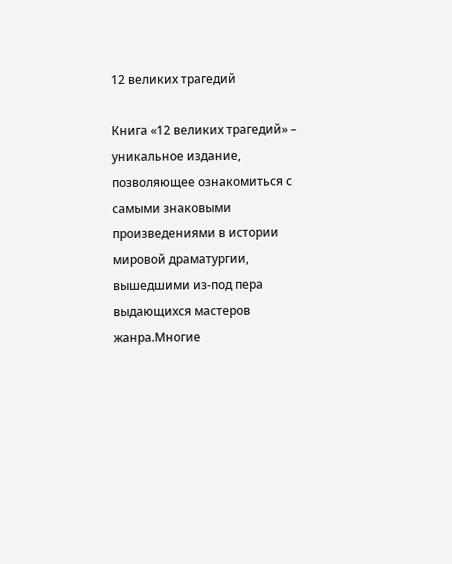12 великих трагедий

Книга «12 великих трагедий» – уникальное издание, позволяющее ознакомиться с самыми знаковыми произведениями в истории мировой драматургии, вышедшими из-под пера выдающихся мастеров жанра.Многие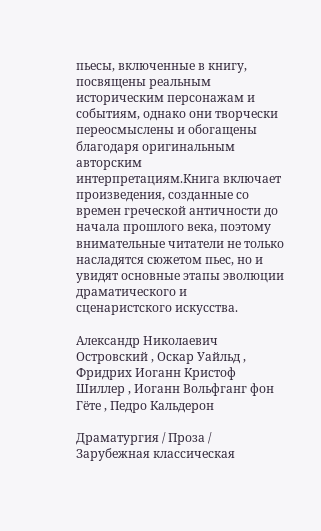пьесы, включенные в книгу, посвящены реальным историческим персонажам и событиям, однако они творчески переосмыслены и обогащены благодаря оригинальным авторским интерпретациям.Книга включает произведения, созданные со времен греческой античности до начала прошлого века, поэтому внимательные читатели не только насладятся сюжетом пьес, но и увидят основные этапы эволюции драматического и сценаристского искусства.

Александр Николаевич Островский , Оскар Уайльд , Фридрих Иоганн Кристоф Шиллер , Иоганн Вольфганг фон Гёте , Педро Кальдерон

Драматургия / Проза / Зарубежная классическая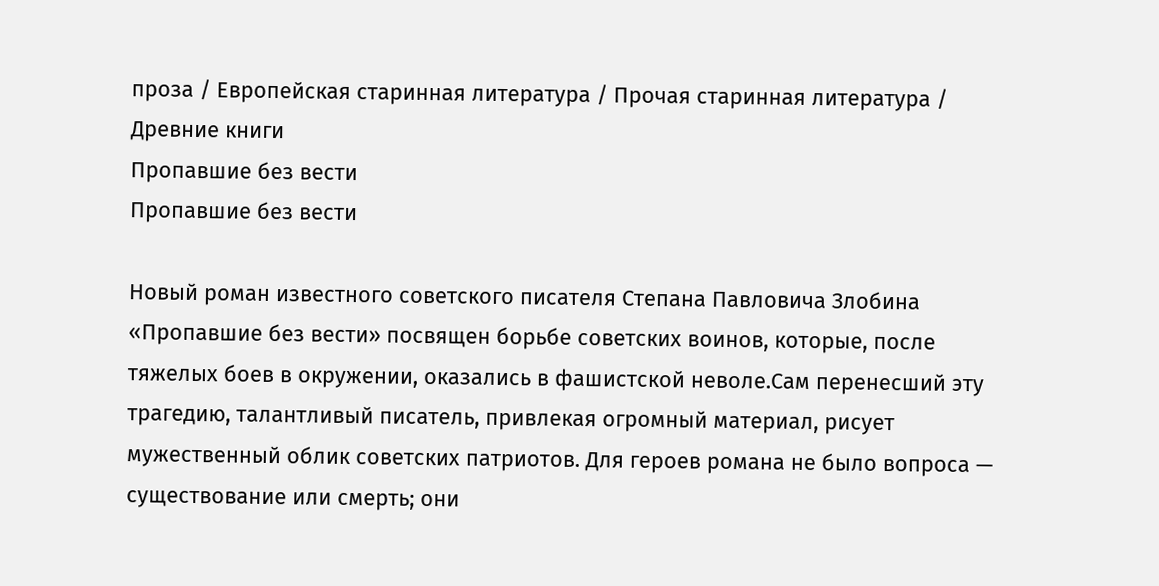проза / Европейская старинная литература / Прочая старинная литература / Древние книги
Пропавшие без вести
Пропавшие без вести

Новый роман известного советского писателя Степана Павловича Злобина «Пропавшие без вести» посвящен борьбе советских воинов, которые, после тяжелых боев в окружении, оказались в фашистской неволе.Сам перенесший эту трагедию, талантливый писатель, привлекая огромный материал, рисует мужественный облик советских патриотов. Для героев романа не было вопроса — существование или смерть; они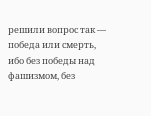решили вопрос так — победа или смерть, ибо без победы над фашизмом, без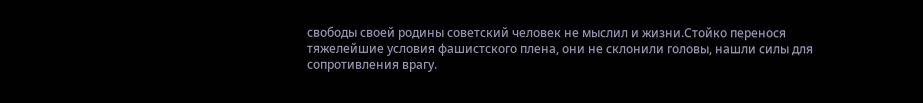свободы своей родины советский человек не мыслил и жизни.Стойко перенося тяжелейшие условия фашистского плена, они не склонили головы, нашли силы для сопротивления врагу.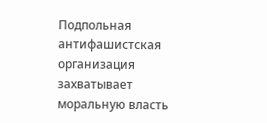Подпольная антифашистская организация захватывает моральную власть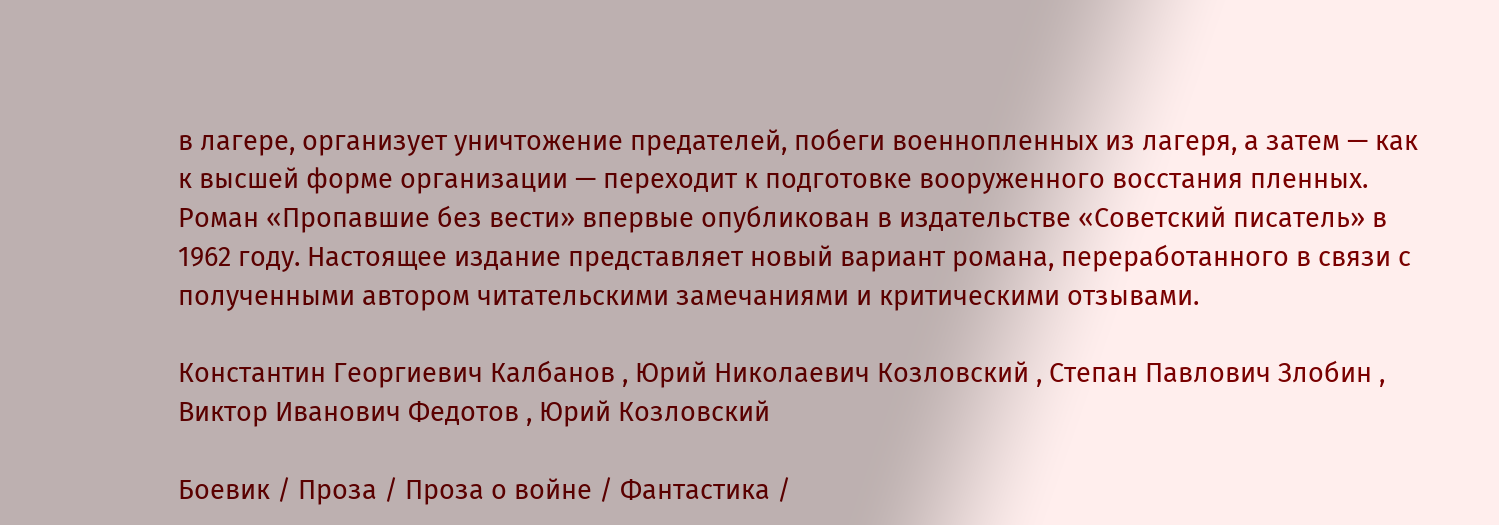в лагере, организует уничтожение предателей, побеги военнопленных из лагеря, а затем — как к высшей форме организации — переходит к подготовке вооруженного восстания пленных. Роман «Пропавшие без вести» впервые опубликован в издательстве «Советский писатель» в 1962 году. Настоящее издание представляет новый вариант романа, переработанного в связи с полученными автором читательскими замечаниями и критическими отзывами.

Константин Георгиевич Калбанов , Юрий Николаевич Козловский , Степан Павлович Злобин , Виктор Иванович Федотов , Юрий Козловский

Боевик / Проза / Проза о войне / Фантастика /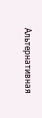Альтернативная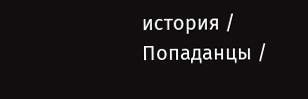история / Попаданцы /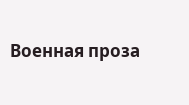Военная проза